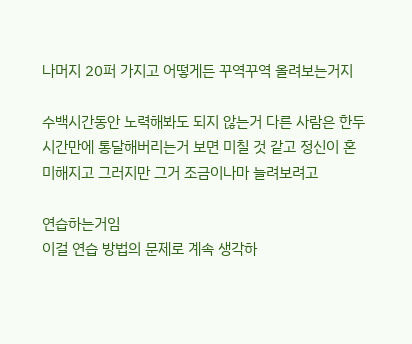나머지 20퍼 가지고 어떻게든 꾸역꾸역 올려보는거지

수백시간동안 노력해봐도 되지 않는거 다른 사람은 한두시간만에 통달해버리는거 보면 미칠 것 같고 정신이 혼미해지고 그러지만 그거 조금이나마 늘려보려고

연습하는거임
이걸 연습 방법의 문제로 계속 생각하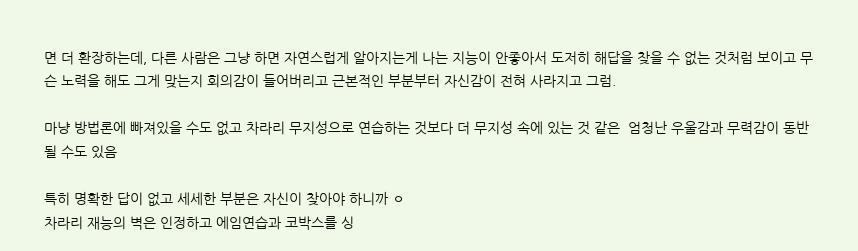면 더 환장하는데, 다른 사람은 그냥 하면 자연스럽게 알아지는게 나는 지능이 안좋아서 도저히 해답을 찾을 수 없는 것처럼 보이고 무슨 노력을 해도 그게 맞는지 회의감이 들어버리고 근본적인 부분부터 자신감이 전혀 사라지고 그럼.

마냥 방법론에 빠져있을 수도 없고 차라리 무지성으로 연습하는 것보다 더 무지성 속에 있는 것 같은  엄청난 우울감과 무력감이 동반될 수도 있음

특히 명확한 답이 없고 세세한 부분은 자신이 찾아야 하니까 ㅇ
차라리 재능의 벽은 인정하고 에임연습과 코박스를 싱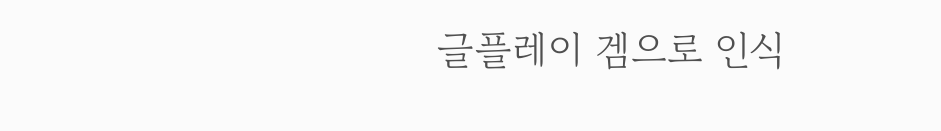글플레이 겜으로 인식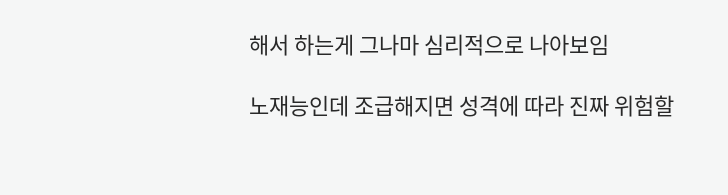해서 하는게 그나마 심리적으로 나아보임

노재능인데 조급해지면 성격에 따라 진짜 위험할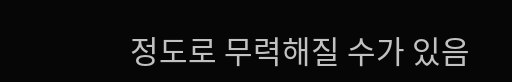정도로 무력해질 수가 있음